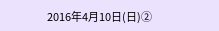2016年4月10日(日)②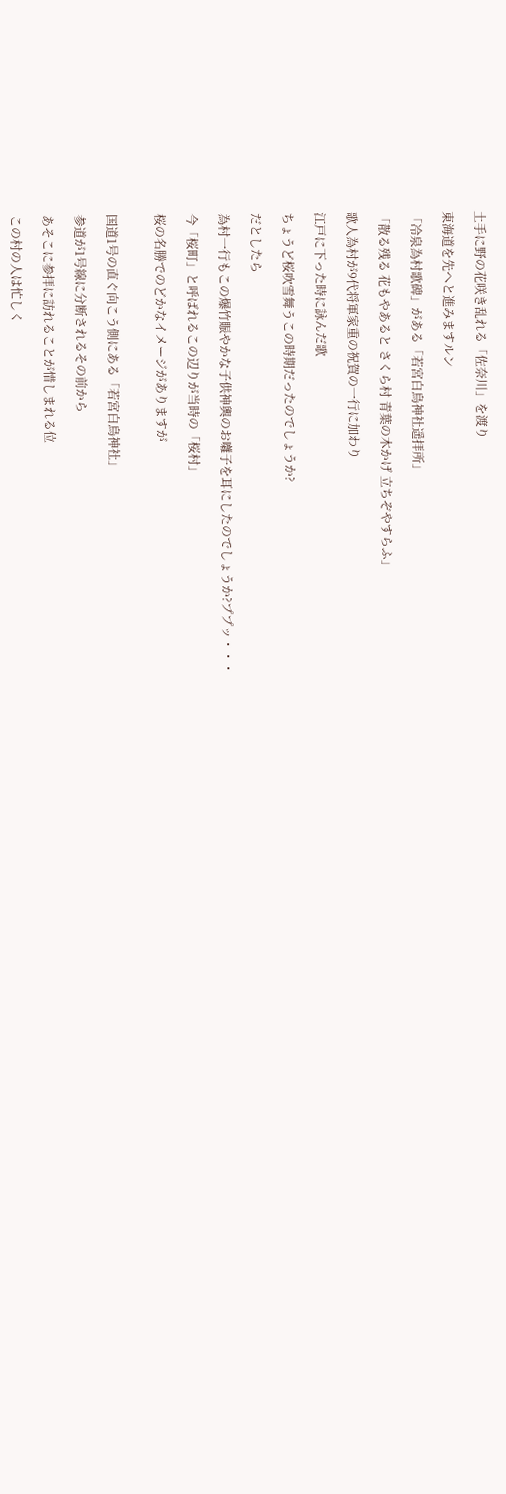土手に野の花咲き乱れる「佐奈川」を渡り

東海道を先へと進みますルン

「冷泉為村歌碑」がある「若宮白鳥神社遥拝所」

「散る残る 花もやあると さくら村 青葉の木かげ 立ちぞやすらふ」

歌人為村が9代将軍家重の祝賀の一行に加わり

江戸に下った時に詠んだ歌

ちょうど桜吹雪舞うこの時期だったのでしょうか?

だとしたら

為村一行もこの爆竹賑やかな子供神輿のお囃子を耳にしたのでしょうか?ププッ・・・

今「桜町」と呼ばれるこの辺りが当時の「桜村」

桜の名勝でのどかなイメージがありますが


国道1号の直ぐ向こう側にある「若宮白鳥神社」

参道が1号線に分断されるその前から

あそこに参拝に訪れることが惜しまれる位

この村の人は忙しく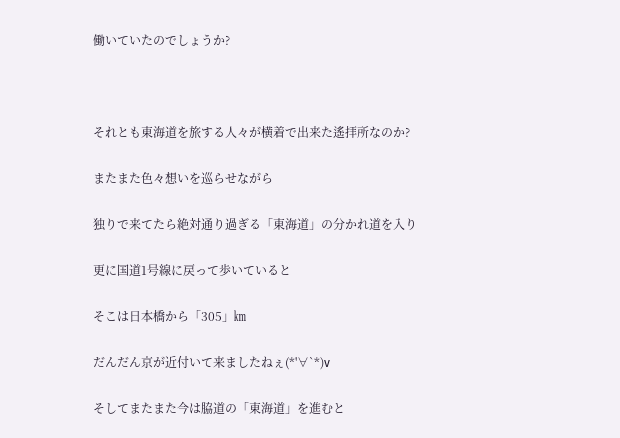働いていたのでしょうか?



それとも東海道を旅する人々が横着で出来た遙拝所なのか?

またまた色々想いを巡らせながら

独りで来てたら絶対通り過ぎる「東海道」の分かれ道を入り

更に国道1号線に戻って歩いていると

そこは日本橋から「305」㎞

だんだん京が近付いて来ましたねぇ(*'∀`*)v

そしてまたまた今は脇道の「東海道」を進むと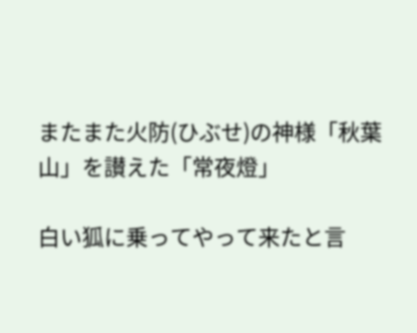またまた火防(ひぶせ)の神様「秋葉山」を讃えた「常夜燈」

白い狐に乗ってやって来たと言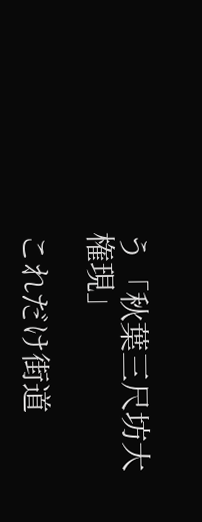う「秋葉三尺坊大権現」

これだけ街道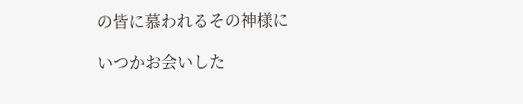の皆に慕われるその神様に

いつかお会いした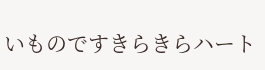いものですきらきらハート